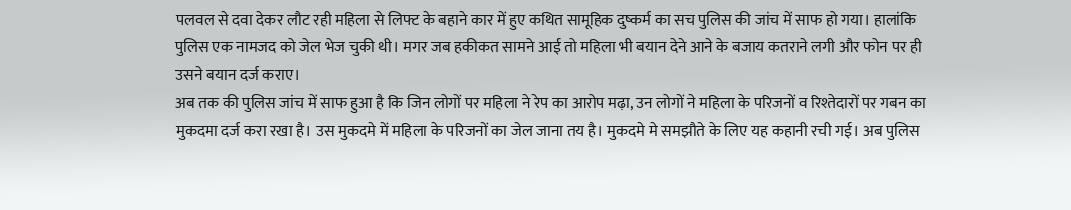पलवल से दवा देकर लौट रही महिला से लिफ्ट के बहाने कार में हुए कथित सामूहिक दुष्कर्म का सच पुलिस की जांच में साफ हो गया। हालांकि पुलिस एक नामजद को जेल भेज चुकी थी। मगर जब हकीकत सामने आई तो महिला भी बयान देने आने के बजाय कतराने लगी और फोन पर ही उसने बयान दर्ज कराए।
अब तक की पुलिस जांच में साफ हुआ है कि जिन लोगों पर महिला ने रेप का आरोप मढ़ा, उन लोगों ने महिला के परिजनों व रिश्तेदारों पर गबन का मुकदमा दर्ज करा रखा है। उस मुकदमे में महिला के परिजनों का जेल जाना तय है। मुकदमे मे समझौते के लिए यह कहानी रची गई। अब पुलिस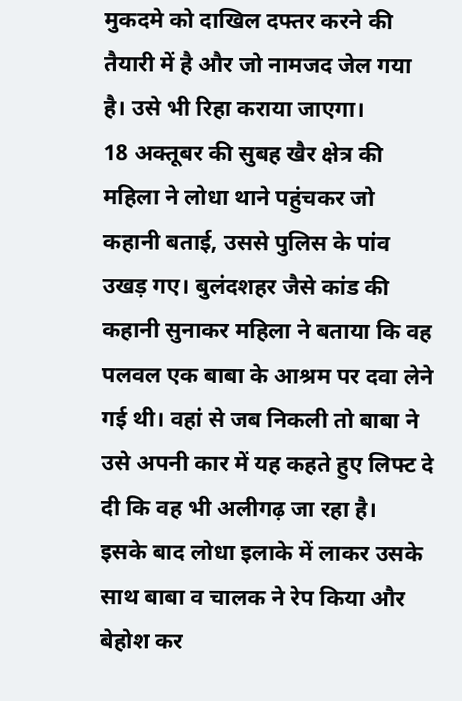मुकदमे को दाखिल दफ्तर करने की तैयारी में है और जो नामजद जेल गया है। उसे भी रिहा कराया जाएगा।
18 अक्तूबर की सुबह खैर क्षेत्र की महिला ने लोधा थाने पहुंचकर जो कहानी बताई, उससे पुलिस के पांव उखड़ गए। बुलंदशहर जैसे कांड की कहानी सुनाकर महिला ने बताया कि वह पलवल एक बाबा के आश्रम पर दवा लेने गई थी। वहां से जब निकली तो बाबा ने उसे अपनी कार में यह कहते हुए लिफ्ट दे दी कि वह भी अलीगढ़ जा रहा है।
इसके बाद लोधा इलाके में लाकर उसके साथ बाबा व चालक ने रेप किया और बेहोश कर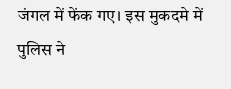जंगल में फेंक गए। इस मुकदमे में पुलिस ने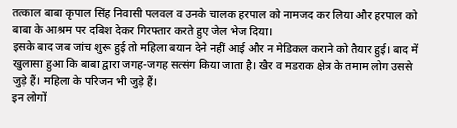तत्काल बाबा कृपाल सिंह निवासी पलवल व उनके चालक हरपाल को नामजद कर लिया और हरपाल को बाबा के आश्रम पर दबिश देकर गिरफ्तार करते हुए जेल भेज दिया।
इसके बाद जब जांच शुरू हुई तो महिला बयान देने नहीं आई और न मेडिकल कराने को तैयार हुई। बाद में खुलासा हुआ कि बाबा द्वारा जगह-जगह सत्संग किया जाता है। खैर व मडराक क्षेत्र के तमाम लोग उससे जुड़े हैं। महिला के परिजन भी जुड़े हैं।
इन लोगों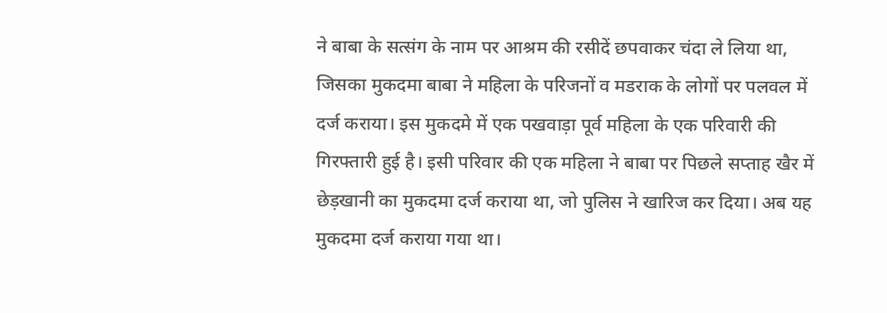ने बाबा के सत्संग के नाम पर आश्रम की रसीदें छपवाकर चंदा ले लिया था, जिसका मुकदमा बाबा ने महिला के परिजनों व मडराक के लोगों पर पलवल में दर्ज कराया। इस मुकदमे में एक पखवाड़ा पूर्व महिला के एक परिवारी की गिरफ्तारी हुई है। इसी परिवार की एक महिला ने बाबा पर पिछले सप्ताह खैर में छेड़खानी का मुकदमा दर्ज कराया था, जो पुलिस ने खारिज कर दिया। अब यह मुकदमा दर्ज कराया गया था।